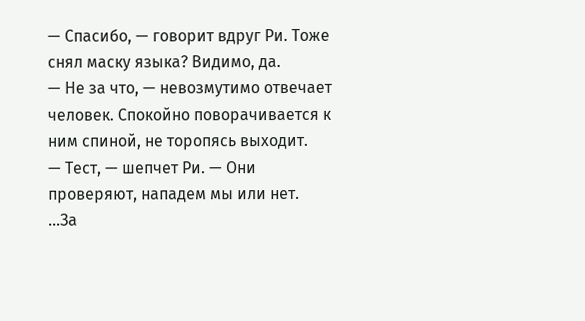— Спасибо, — говорит вдруг Ри. Тоже снял маску языка? Видимо, да.
— Не за что, — невозмутимо отвечает человек. Спокойно поворачивается к ним спиной, не торопясь выходит.
— Тест, — шепчет Ри. — Они проверяют, нападем мы или нет.
…За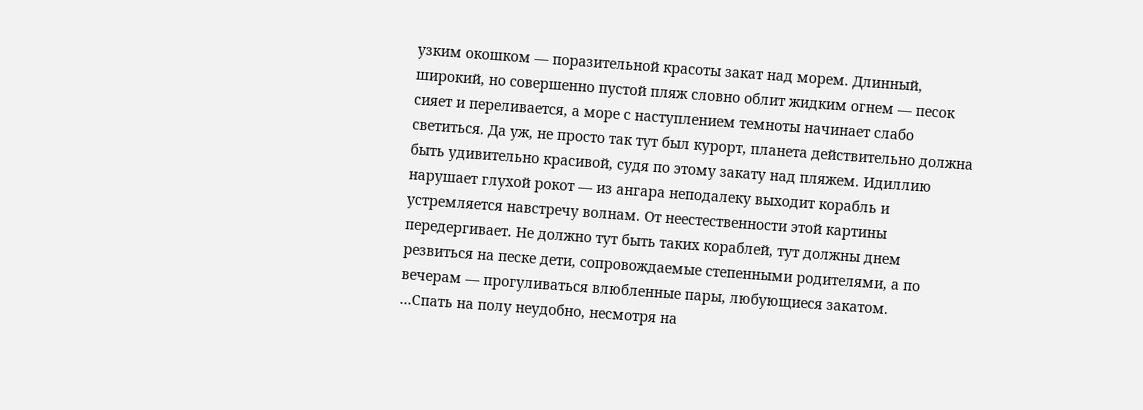узким окошком — поразительной красоты закат над морем. Длинный, широкий, но совершенно пустой пляж словно облит жидким огнем — песок сияет и переливается, а море с наступлением темноты начинает слабо светиться. Да уж, не просто так тут был курорт, планета действительно должна быть удивительно красивой, судя по этому закату над пляжем. Идиллию нарушает глухой рокот — из ангара неподалеку выходит корабль и устремляется навстречу волнам. От неестественности этой картины передергивает. Не должно тут быть таких кораблей, тут должны днем резвиться на песке дети, сопровождаемые степенными родителями, а по вечерам — прогуливаться влюбленные пары, любующиеся закатом.
…Спать на полу неудобно, несмотря на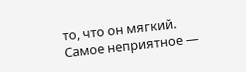то, что он мягкий. Самое неприятное —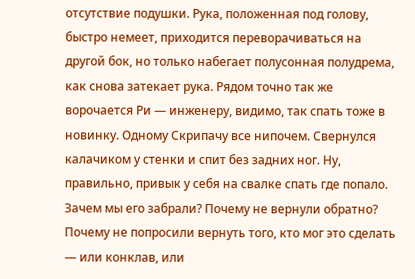отсутствие подушки. Рука, положенная под голову, быстро немеет, приходится переворачиваться на другой бок, но только набегает полусонная полудрема, как снова затекает рука. Рядом точно так же ворочается Ри — инженеру, видимо, так спать тоже в новинку. Одному Скрипачу все нипочем. Свернулся калачиком у стенки и спит без задних ног. Ну, правильно, привык у себя на свалке спать где попало. Зачем мы его забрали? Почему не вернули обратно? Почему не попросили вернуть того, кто мог это сделать — или конклав, или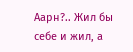Аарн?.. Жил бы себе и жил, а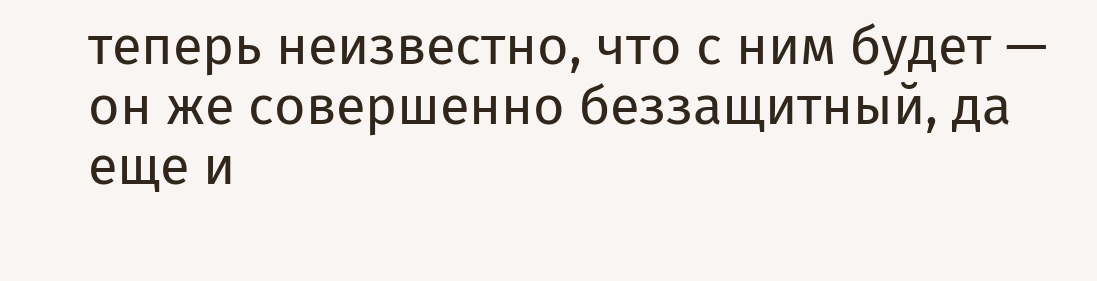теперь неизвестно, что с ним будет — он же совершенно беззащитный, да еще и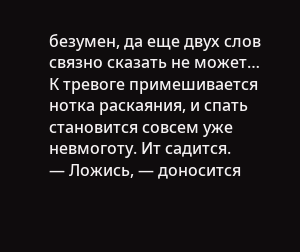безумен, да еще двух слов связно сказать не может… К тревоге примешивается нотка раскаяния, и спать становится совсем уже невмоготу. Ит садится.
— Ложись, — доносится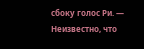сбоку голос Ри. — Неизвестно, что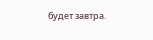будет завтра.